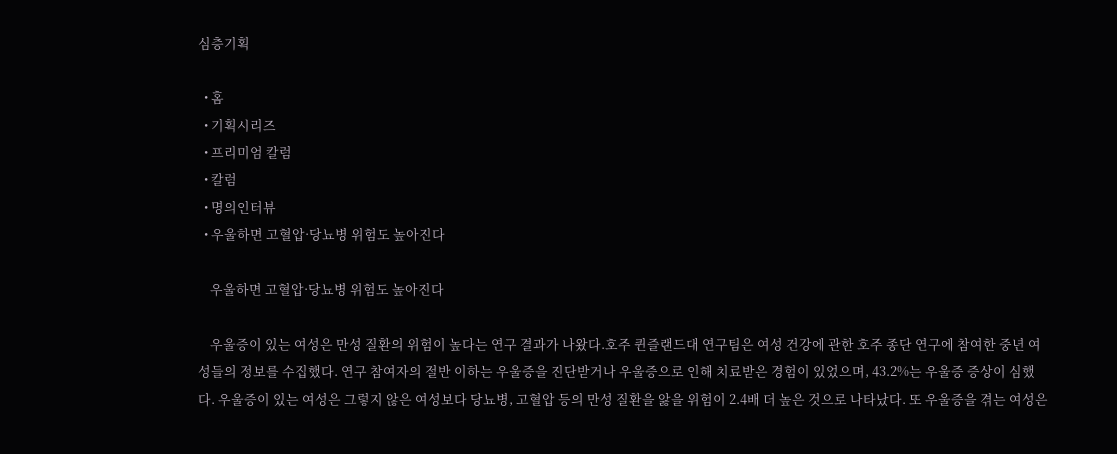심층기획

  • 홈
  • 기획시리즈
  • 프리미엄 칼럼
  • 칼럼
  • 명의인터뷰
  • 우울하면 고혈압·당뇨병 위험도 높아진다

    우울하면 고혈압·당뇨병 위험도 높아진다

    우울증이 있는 여성은 만성 질환의 위험이 높다는 연구 결과가 나왔다.호주 퀸즐랜드대 연구팀은 여성 건강에 관한 호주 종단 연구에 참여한 중년 여성들의 정보를 수집했다. 연구 참여자의 절반 이하는 우울증을 진단받거나 우울증으로 인해 치료받은 경험이 있었으며, 43.2%는 우울증 증상이 심했다. 우울증이 있는 여성은 그렇지 않은 여성보다 당뇨병, 고혈압 등의 만성 질환을 앓을 위험이 2.4배 더 높은 것으로 나타났다. 또 우울증을 겪는 여성은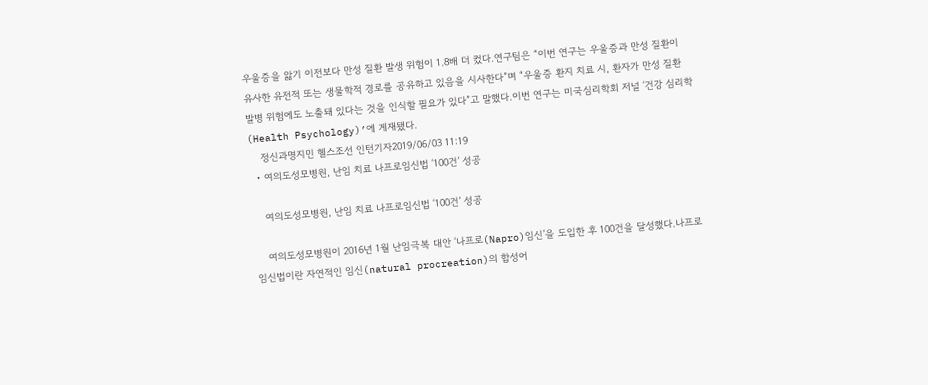우울증을 앓기 이전보다 만성 질환 발생 위험이 1.8배 더 컸다.연구팀은 “이번 연구는 우울증과 만성 질환이 유사한 유전적 또는 생물학적 경로를 공유하고 있음을 시사한다”며 “우울증 환지 치료 시, 환자가 만성 질환 발병 위험에도 노출돼 있다는 것을 인식할 필요가 있다”고 말했다.이번 연구는 미국심리학회 저널 ‘건강 심리학(Health Psychology)’에 게재됐다.
    정신과명지민 헬스조선 인턴기자2019/06/03 11:19
  • 여의도성모병원, 난임 치료 나프로임신법 ‘100건’ 성공

    여의도성모병원, 난임 치료 나프로임신법 ‘100건’ 성공

    여의도성모병원이 2016년 1월 난임극복 대안 ‘나프로(Napro)임신’을 도입한 후 100건을 달성했다.나프로임신법이란 자연적인 임신(natural procreation)의 합성어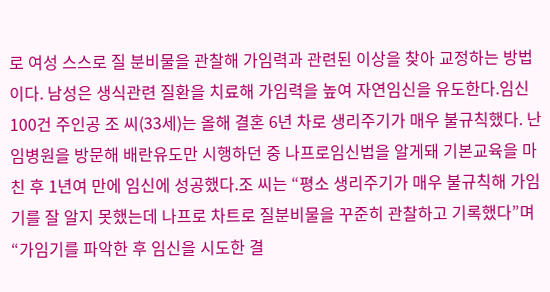로 여성 스스로 질 분비물을 관찰해 가임력과 관련된 이상을 찾아 교정하는 방법이다. 남성은 생식관련 질환을 치료해 가임력을 높여 자연임신을 유도한다.임신 100건 주인공 조 씨(33세)는 올해 결혼 6년 차로 생리주기가 매우 불규칙했다. 난임병원을 방문해 배란유도만 시행하던 중 나프로임신법을 알게돼 기본교육을 마친 후 1년여 만에 임신에 성공했다.조 씨는 “평소 생리주기가 매우 불규칙해 가임기를 잘 알지 못했는데 나프로 차트로 질분비물을 꾸준히 관찰하고 기록했다”며 “가임기를 파악한 후 임신을 시도한 결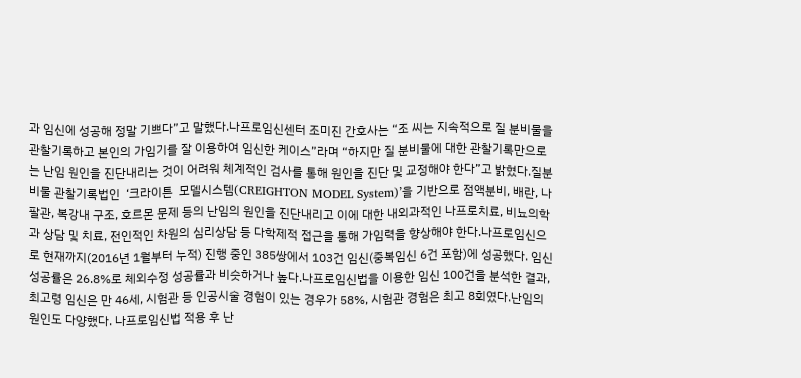과 임신에 성공해 정말 기쁘다”고 말했다.나프로임신센터 조미진 간호사는 “조 씨는 지속적으로 질 분비물을 관찰기록하고 본인의 가임기를 잘 이용하여 임신한 케이스”라며 “하지만 질 분비물에 대한 관찰기록만으로는 난임 원인을 진단내리는 것이 어려워 체계적인 검사를 통해 원인을 진단 및 교정해야 한다”고 밝혔다.질분비물 관찰기록법인  ‘크라이튼  모델시스템(CREIGHTON MODEL System)’을 기반으로 점액분비, 배란, 나팔관, 복강내 구조, 호르몬 문제 등의 난임의 원인을 진단내리고 이에 대한 내외과적인 나프로치료, 비뇨의학과 상담 및 치료, 전인적인 차원의 심리상담 등 다학제적 접근을 통해 가임력을 향상해야 한다.나프로임신으로 현재까지(2016년 1월부터 누적) 진행 중인 385쌍에서 103건 임신(중복임신 6건 포함)에 성공했다. 임신 성공률은 26.8%로 체외수정 성공률과 비슷하거나 높다.나프로임신법을 이용한 임신 100건을 분석한 결과, 최고령 임신은 만 46세, 시험관 등 인공시술 경험이 있는 경우가 58%, 시험관 경험은 최고 8회였다.난임의 원인도 다양했다. 나프로임신법 적용 후 난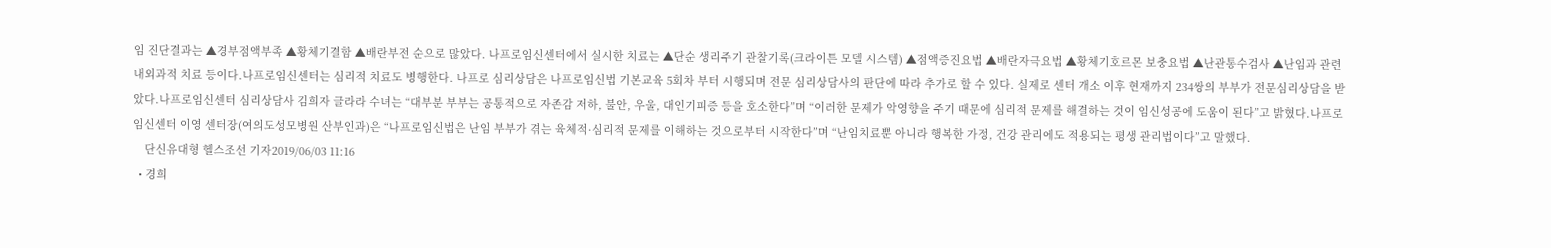임 진단결과는 ▲경부점액부족 ▲황체기결함 ▲배란부전 순으로 많았다. 나프로임신센터에서 실시한 치료는 ▲단순 생리주기 관찰기록(크라이튼 모델 시스템) ▲점액증진요법 ▲배란자극요법 ▲황체기호르몬 보충요법 ▲난관통수검사 ▲난임과 관련 내외과적 치료 등이다.나프로임신센터는 심리적 치료도 병행한다. 나프로 심리상담은 나프로임신법 기본교육 5회차 부터 시행되며 전문 심리상담사의 판단에 따라 추가로 할 수 있다. 실제로 센터 개소 이후 현재까지 234쌍의 부부가 전문심리상담을 받았다.나프로임신센터 심리상담사 김희자 글라라 수녀는 “대부분 부부는 공통적으로 자존감 저하, 불안, 우울, 대인기피증 등을 호소한다”며 “이러한 문제가 악영향을 주기 때문에 심리적 문제를 해결하는 것이 임신성공에 도움이 된다”고 밝혔다.나프로임신센터 이영 센터장(여의도성모병원 산부인과)은 “나프로임신법은 난임 부부가 겪는 육체적·심리적 문제를 이해하는 것으로부터 시작한다”며 “난임치료뿐 아니라 행복한 가정, 건강 관리에도 적용되는 평생 관리법이다”고 말했다.
    단신유대형 헬스조선 기자2019/06/03 11:16
  • 경희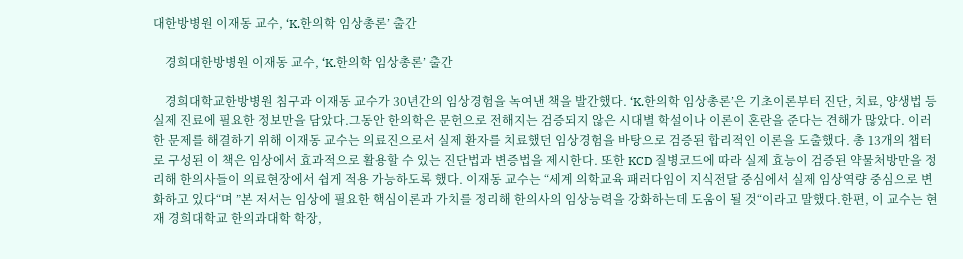대한방병원 이재동 교수, ‘K.한의학 임상총론’ 출간

    경희대한방병원 이재동 교수, ‘K.한의학 임상총론’ 출간

    경희대학교한방병원 침구과 이재동 교수가 30년간의 임상경험을 녹여낸 책을 발간했다. ‘K.한의학 임상총론’은 기초이론부터 진단, 치료, 양생법 등 실제 진료에 필요한 정보만을 담았다.그동안 한의학은 문헌으로 전해지는 검증되지 않은 시대별 학설이나 이론이 혼란을 준다는 견해가 많았다. 이러한 문제를 해결하기 위해 이재동 교수는 의료진으로서 실제 환자를 치료했던 임상경험을 바탕으로 검증된 합리적인 이론을 도출했다. 총 13개의 챕터로 구성된 이 책은 임상에서 효과적으로 활용할 수 있는 진단법과 변증법을 제시한다. 또한 KCD 질병코드에 따라 실제 효능이 검증된 약물처방만을 정리해 한의사들이 의료현장에서 쉽게 적용 가능하도록 했다. 이재동 교수는 “세계 의학교육 패러다임이 지식전달 중심에서 실제 임상역량 중심으로 변화하고 있다“며 ”본 저서는 임상에 필요한 핵심이론과 가치를 정리해 한의사의 임상능력을 강화하는데 도움이 될 것“이라고 말했다.한편, 이 교수는 현재 경희대학교 한의과대학 학장,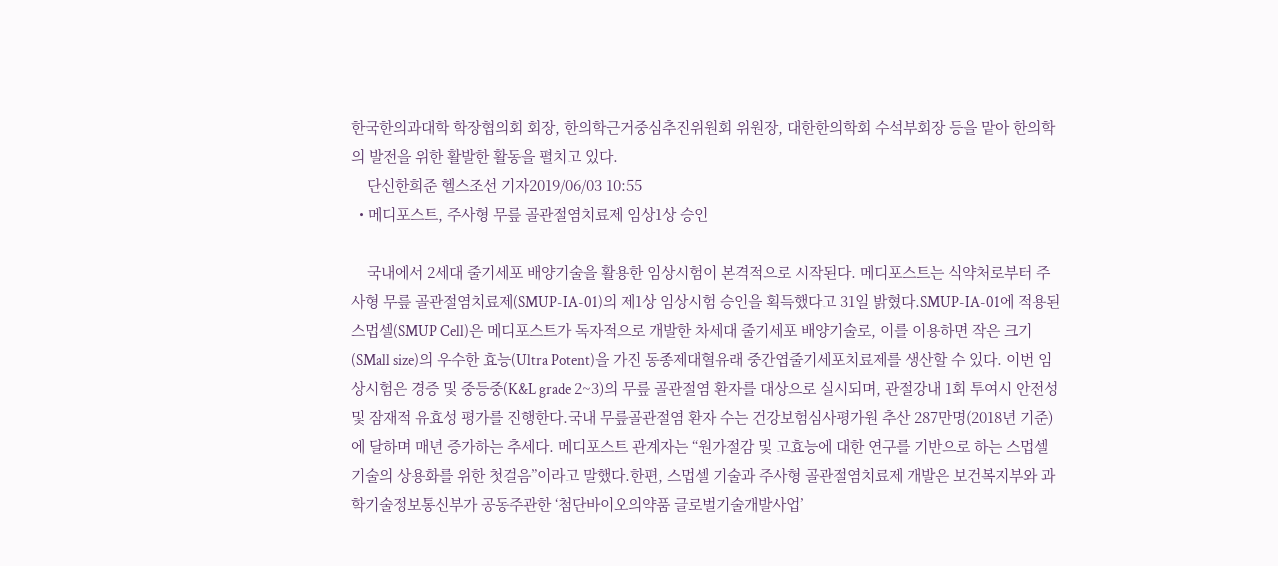한국한의과대학 학장협의회 회장, 한의학근거중심추진위원회 위원장, 대한한의학회 수석부회장 등을 맡아 한의학의 발전을 위한 활발한 활동을 펼치고 있다.
    단신한희준 헬스조선 기자2019/06/03 10:55
  • 메디포스트, 주사형 무릎 골관절염치료제 임상1상 승인

    국내에서 2세대 줄기세포 배양기술을 활용한 임상시험이 본격적으로 시작된다. 메디포스트는 식약처로부터 주사형 무릎 골관절염치료제(SMUP-IA-01)의 제1상 임상시험 승인을 획득했다고 31일 밝혔다.SMUP-IA-01에 적용된 스멉셀(SMUP Cell)은 메디포스트가 독자적으로 개발한 차세대 줄기세포 배양기술로, 이를 이용하면 작은 크기(SMall size)의 우수한 효능(Ultra Potent)을 가진 동종제대혈유래 중간엽줄기세포치료제를 생산할 수 있다. 이번 임상시험은 경증 및 중등중(K&L grade 2~3)의 무릎 골관절염 환자를 대상으로 실시되며, 관절강내 1회 투여시 안전성 및 잠재적 유효성 평가를 진행한다.국내 무릎골관절염 환자 수는 건강보험심사평가원 추산 287만명(2018년 기준)에 달하며 매년 증가하는 추세다. 메디포스트 관계자는 “원가절감 및 고효능에 대한 연구를 기반으로 하는 스멉셀 기술의 상용화를 위한 첫걸음”이라고 말했다.한편, 스멉셀 기술과 주사형 골관절염치료제 개발은 보건복지부와 과학기술정보통신부가 공동주관한 ‘첨단바이오의약품 글로벌기술개발사업’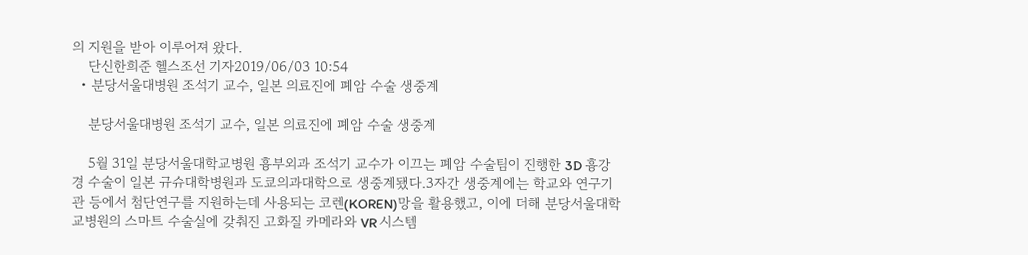의 지원을 받아 이루어져 왔다.
    단신한희준 헬스조선 기자2019/06/03 10:54
  • 분당서울대병원 조석기 교수, 일본 의료진에 폐암 수술 생중계

    분당서울대병원 조석기 교수, 일본 의료진에 폐암 수술 생중계

    5월 31일 분당서울대학교병원 흉부외과 조석기 교수가 이끄는 폐암 수술팀이 진행한 3D 흉강경 수술이 일본 규슈대학병원과 도쿄의과대학으로 생중계됐다.3자간 생중계에는 학교와 연구기관 등에서 첨단연구를 지원하는데 사용되는 코렌(KOREN)망을 활용했고, 이에 더해 분당서울대학교병원의 스마트 수술실에 갖춰진 고화질 카메라와 VR 시스템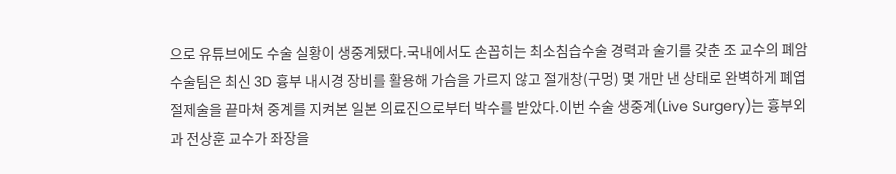으로 유튜브에도 수술 실황이 생중계됐다.국내에서도 손꼽히는 최소침습수술 경력과 술기를 갖춘 조 교수의 폐암 수술팀은 최신 3D 흉부 내시경 장비를 활용해 가슴을 가르지 않고 절개창(구멍) 몇 개만 낸 상태로 완벽하게 폐엽절제술을 끝마쳐 중계를 지켜본 일본 의료진으로부터 박수를 받았다.이번 수술 생중계(Live Surgery)는 흉부외과 전상훈 교수가 좌장을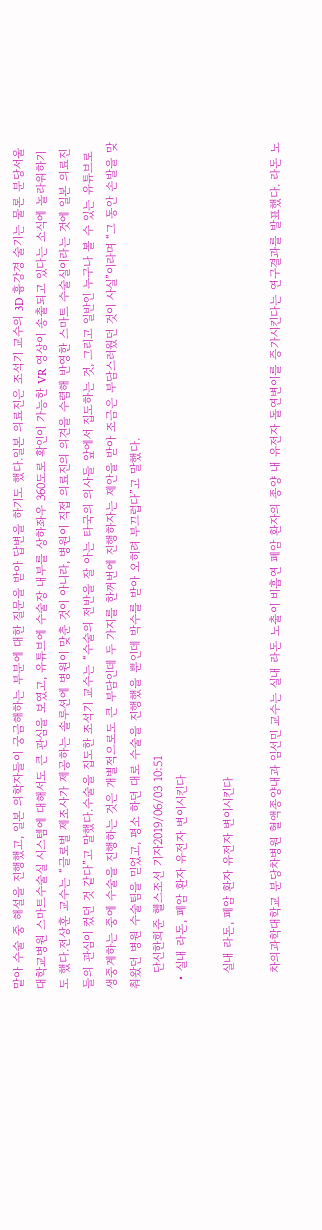맡아 수술 중 해설을 진행했고, 일본 의학자들이 궁금해하는 부분에 대한 질문을 받아 답변을 하기도 했다.일본 의료진은 조석기 교수의 3D 흉강경 술기는 물론 분당서울대학교병원 스마트수술실 시스템에 대해서도 큰 관심을 보였고, 유튜브에 수술장 내부를 상하좌우 360도로 확인이 가능한 VR 영상이 송출되고 있다는 소식에 놀라워하기도 했다.전상훈 교수는 “글로벌 제조사가 제공하는 솔루션에 병원이 맞춘 것이 아니라, 병원이 직접 의료진의 의견을 수렴해 반영한 스마트 수술실이라는 것에 일본 의료진들의 관심이 컸던 것 같다”고 말했다.수술을 집도한 조석기 교수는 “수술의 전반을 잘 아는 타국의 의사들 앞에서 집도하는 것, 그리고 일반인 누구나 볼 수 있는 유튜브로 생중계하는 중에 수술을 진행하는 것은 개별적으로도 큰 부담인데 두 가지를 한꺼번에 진행하자는 제안을 받아 조금은 부담스러웠던 것이 사실”이라며 “그 동안 손발을 맞춰왔던 병원 수술팀을 믿었고, 평소 하던 대로 수술을 진행했을 뿐인데 박수를 받아 오히려 부끄럽다”고 말했다.
    단신한희준 헬스조선 기자2019/06/03 10:51
  • 실내 라돈, 폐암 환자 유전자 변이시킨다

    실내 라돈, 폐암 환자 유전자 변이시킨다

    차의과학대학교 분당차병원 혈액종양내과 임선민 교수는 실내 라돈 노출이 비흡연 폐암 환자의 종양 내 유전자 돌연변이를 증가시킨다는 연구결과를 발표했다. 라돈 노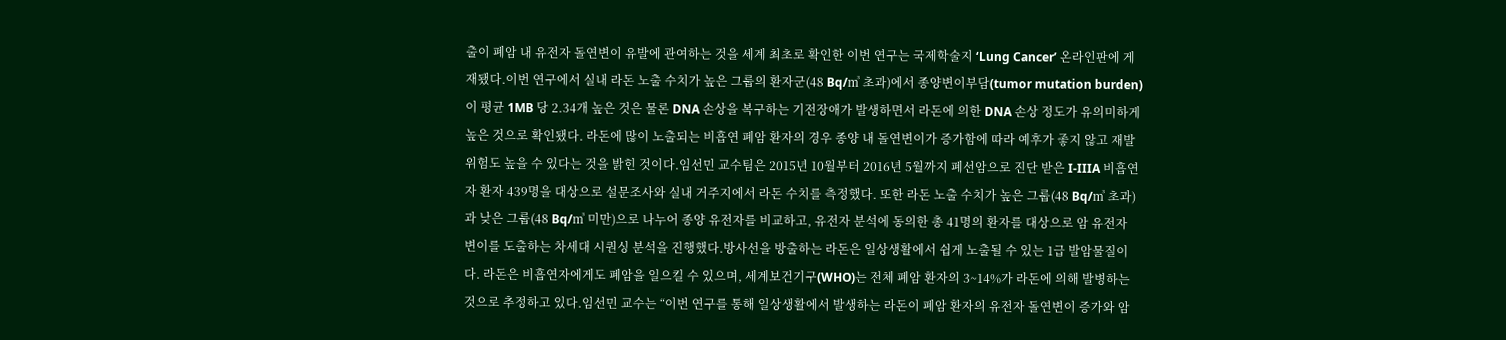출이 폐암 내 유전자 돌연변이 유발에 관여하는 것을 세계 최초로 확인한 이번 연구는 국제학술지 ‘Lung Cancer’ 온라인판에 게재됐다.이번 연구에서 실내 라돈 노출 수치가 높은 그룹의 환자군(48 Bq/㎥ 초과)에서 종양변이부담(tumor mutation burden)이 평균 1MB 당 2.34개 높은 것은 물론 DNA 손상을 복구하는 기전장애가 발생하면서 라돈에 의한 DNA 손상 정도가 유의미하게 높은 것으로 확인됐다. 라돈에 많이 노출되는 비흡연 폐암 환자의 경우 종양 내 돌연변이가 증가함에 따라 예후가 좋지 않고 재발 위험도 높을 수 있다는 것을 밝힌 것이다.임선민 교수팀은 2015년 10월부터 2016년 5월까지 폐선암으로 진단 받은 I-IIIA 비흡연자 환자 439명을 대상으로 설문조사와 실내 거주지에서 라돈 수치를 측정했다. 또한 라돈 노출 수치가 높은 그룹(48 Bq/㎥ 초과)과 낮은 그룹(48 Bq/㎥ 미만)으로 나누어 종양 유전자를 비교하고, 유전자 분석에 동의한 총 41명의 환자를 대상으로 암 유전자 변이를 도출하는 차세대 시퀀싱 분석을 진행했다.방사선을 방출하는 라돈은 일상생활에서 쉽게 노출될 수 있는 1급 발암물질이다. 라돈은 비흡연자에게도 폐암을 일으킬 수 있으며, 세계보건기구(WHO)는 전체 폐암 환자의 3~14%가 라돈에 의해 발병하는 것으로 추정하고 있다.임선민 교수는 “이번 연구를 통해 일상생활에서 발생하는 라돈이 폐암 환자의 유전자 돌연변이 증가와 암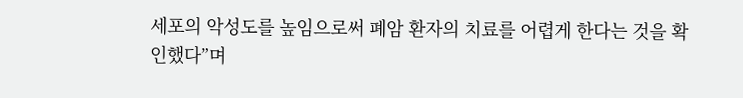세포의 악성도를 높임으로써 폐암 환자의 치료를 어렵게 한다는 것을 확인했다”며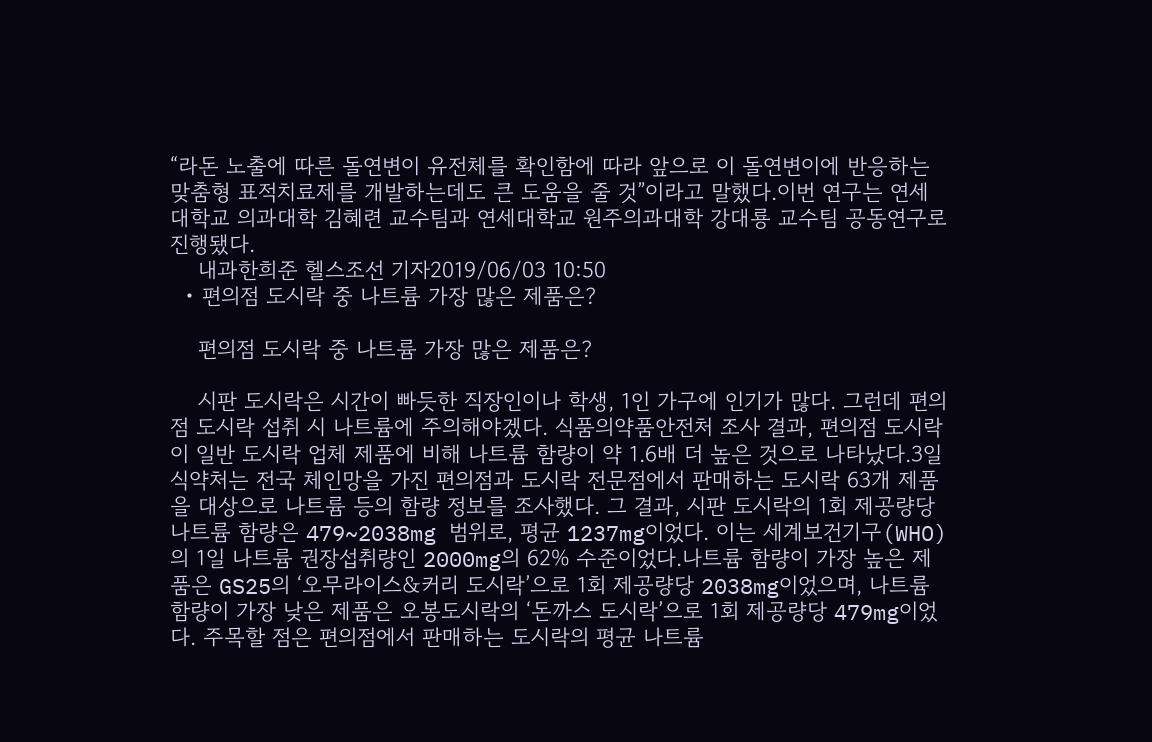“라돈 노출에 따른 돌연변이 유전체를 확인함에 따라 앞으로 이 돌연변이에 반응하는 맞춤형 표적치료제를 개발하는데도 큰 도움을 줄 것”이라고 말했다.이번 연구는 연세대학교 의과대학 김혜련 교수팀과 연세대학교 원주의과대학 강대룡 교수팀 공동연구로 진행됐다.
    내과한희준 헬스조선 기자2019/06/03 10:50
  • 편의점 도시락 중 나트륨 가장 많은 제품은?

    편의점 도시락 중 나트륨 가장 많은 제품은?

    시판 도시락은 시간이 빠듯한 직장인이나 학생, 1인 가구에 인기가 많다. 그런데 편의점 도시락 섭취 시 나트륨에 주의해야겠다. 식품의약품안전처 조사 결과, 편의점 도시락이 일반 도시락 업체 제품에 비해 나트륨 함량이 약 1.6배 더 높은 것으로 나타났다.3일 식약처는 전국 체인망을 가진 편의점과 도시락 전문점에서 판매하는 도시락 63개 제품을 대상으로 나트륨 등의 함량 정보를 조사했다. 그 결과, 시판 도시락의 1회 제공량당 나트륨 함량은 479~2038mg 범위로, 평균 1237mg이었다. 이는 세계보건기구(WHO)의 1일 나트륨 권장섭취량인 2000mg의 62% 수준이었다.나트륨 함량이 가장 높은 제품은 GS25의 ‘오무라이스&커리 도시락’으로 1회 제공량당 2038mg이었으며, 나트륨 함량이 가장 낮은 제품은 오봉도시락의 ‘돈까스 도시락’으로 1회 제공량당 479mg이었다. 주목할 점은 편의점에서 판매하는 도시락의 평균 나트륨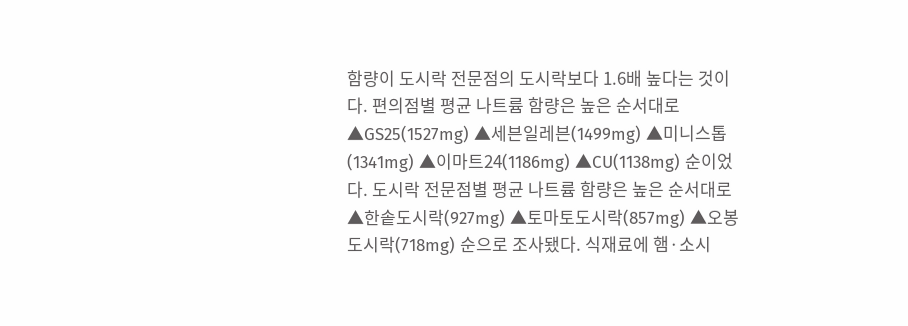함량이 도시락 전문점의 도시락보다 1.6배 높다는 것이다. 편의점별 평균 나트륨 함량은 높은 순서대로 ▲GS25(1527mg) ▲세븐일레븐(1499mg) ▲미니스톱(1341mg) ▲이마트24(1186mg) ▲CU(1138mg) 순이었다. 도시락 전문점별 평균 나트륨 함량은 높은 순서대로 ▲한솥도시락(927mg) ▲토마토도시락(857mg) ▲오봉도시락(718mg) 순으로 조사됐다. 식재료에 햄·소시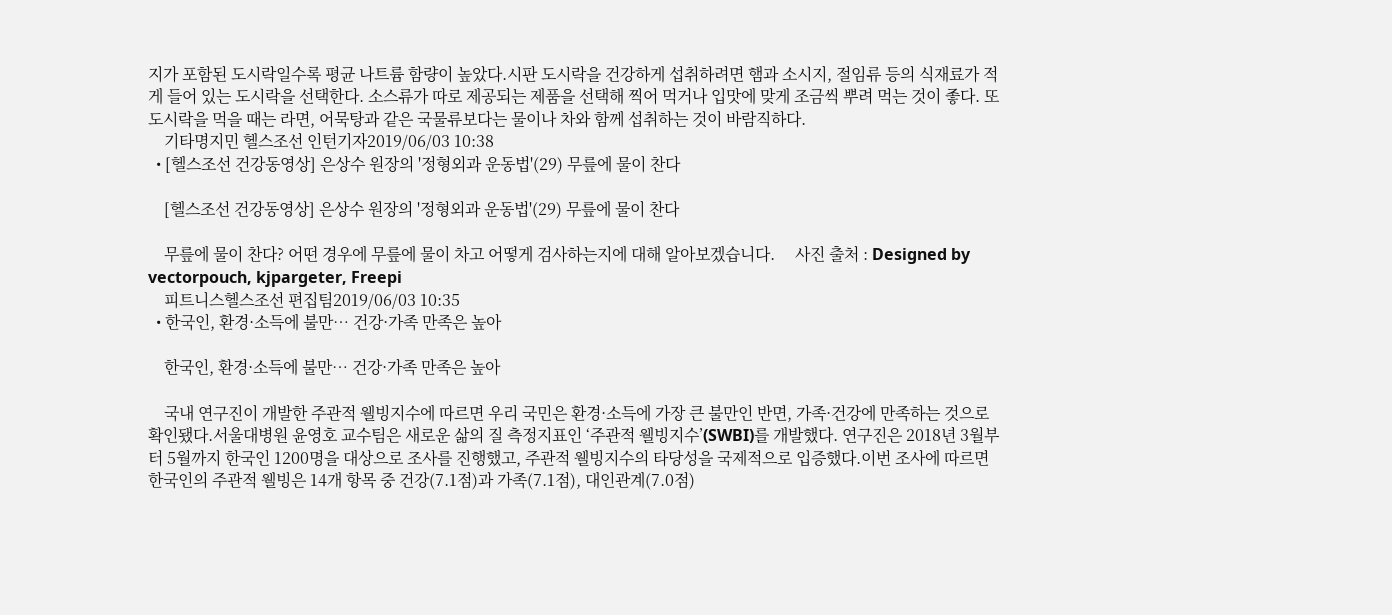지가 포함된 도시락일수록 평균 나트륨 함량이 높았다.시판 도시락을 건강하게 섭취하려면 햄과 소시지, 절임류 등의 식재료가 적게 들어 있는 도시락을 선택한다. 소스류가 따로 제공되는 제품을 선택해 찍어 먹거나 입맛에 맞게 조금씩 뿌려 먹는 것이 좋다. 또 도시락을 먹을 때는 라면, 어묵탕과 같은 국물류보다는 물이나 차와 함께 섭취하는 것이 바람직하다.
    기타명지민 헬스조선 인턴기자2019/06/03 10:38
  • [헬스조선 건강동영상] 은상수 원장의 '정형외과 운동법'(29) 무릎에 물이 찬다

    [헬스조선 건강동영상] 은상수 원장의 '정형외과 운동법'(29) 무릎에 물이 찬다

    무릎에 물이 찬다? 어떤 경우에 무릎에 물이 차고 어떻게 검사하는지에 대해 알아보겠습니다.     사진 출처 : Designed by vectorpouch, kjpargeter, Freepi
    피트니스헬스조선 편집팀2019/06/03 10:35
  • 한국인, 환경·소득에 불만… 건강·가족 만족은 높아

    한국인, 환경·소득에 불만… 건강·가족 만족은 높아

    국내 연구진이 개발한 주관적 웰빙지수에 따르면 우리 국민은 환경·소득에 가장 큰 불만인 반면, 가족·건강에 만족하는 것으로 확인됐다.서울대병원 윤영호 교수팀은 새로운 삶의 질 측정지표인 ‘주관적 웰빙지수’(SWBI)를 개발했다. 연구진은 2018년 3월부터 5월까지 한국인 1200명을 대상으로 조사를 진행했고, 주관적 웰빙지수의 타당성을 국제적으로 입증했다.이번 조사에 따르면 한국인의 주관적 웰빙은 14개 항목 중 건강(7.1점)과 가족(7.1점), 대인관계(7.0점)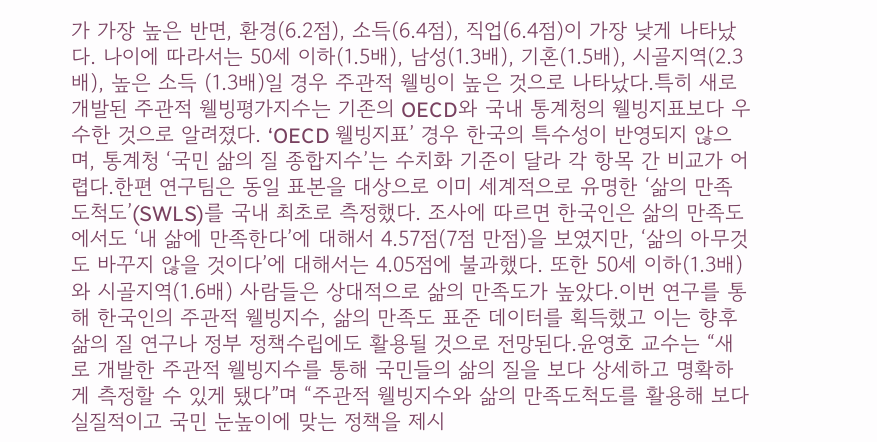가 가장 높은 반면, 환경(6.2점), 소득(6.4점), 직업(6.4점)이 가장 낮게 나타났다. 나이에 따라서는 50세 이하(1.5배), 남성(1.3배), 기혼(1.5배), 시골지역(2.3배), 높은 소득 (1.3배)일 경우 주관적 웰빙이 높은 것으로 나타났다.특히 새로 개발된 주관적 웰빙평가지수는 기존의 OECD와 국내 통계청의 웰빙지표보다 우수한 것으로 알려졌다. ‘OECD 웰빙지표’ 경우 한국의 특수성이 반영되지 않으며, 통계청 ‘국민 삶의 질 종합지수’는 수치화 기준이 달라 각 항목 간 비교가 어렵다.한편 연구팀은 동일 표본을 대상으로 이미 세계적으로 유명한 ‘삶의 만족도척도’(SWLS)를 국내 최초로 측정했다. 조사에 따르면 한국인은 삶의 만족도에서도 ‘내 삶에 만족한다’에 대해서 4.57점(7점 만점)을 보였지만, ‘삶의 아무것도 바꾸지 않을 것이다’에 대해서는 4.05점에 불과했다. 또한 50세 이하(1.3배)와 시골지역(1.6배) 사람들은 상대적으로 삶의 만족도가 높았다.이번 연구를 통해 한국인의 주관적 웰빙지수, 삶의 만족도 표준 데이터를 획득했고 이는 향후 삶의 질 연구나 정부 정책수립에도 활용될 것으로 전망된다.윤영호 교수는 “새로 개발한 주관적 웰빙지수를 통해 국민들의 삶의 질을 보다 상세하고 명확하게 측정할 수 있게 됐다”며 “주관적 웰빙지수와 삶의 만족도척도를 활용해 보다 실질적이고 국민 눈높이에 맞는 정책을 제시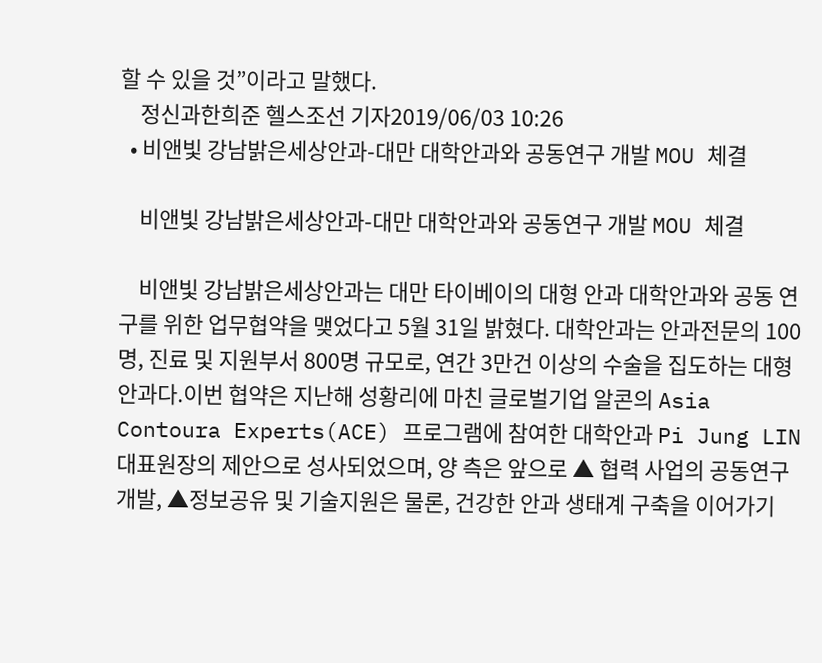할 수 있을 것”이라고 말했다.
    정신과한희준 헬스조선 기자2019/06/03 10:26
  • 비앤빛 강남밝은세상안과-대만 대학안과와 공동연구 개발 MOU 체결

    비앤빛 강남밝은세상안과-대만 대학안과와 공동연구 개발 MOU 체결

    비앤빛 강남밝은세상안과는 대만 타이베이의 대형 안과 대학안과와 공동 연구를 위한 업무협약을 맺었다고 5월 31일 밝혔다. 대학안과는 안과전문의 100명, 진료 및 지원부서 800명 규모로, 연간 3만건 이상의 수술을 집도하는 대형 안과다.이번 협약은 지난해 성황리에 마친 글로벌기업 알콘의 Asia Contoura Experts(ACE) 프로그램에 참여한 대학안과 Pi Jung LIN 대표원장의 제안으로 성사되었으며, 양 측은 앞으로 ▲ 협력 사업의 공동연구 개발, ▲정보공유 및 기술지원은 물론, 건강한 안과 생태계 구축을 이어가기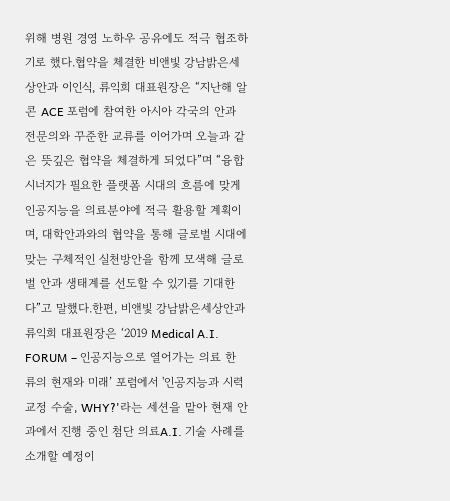위해 병원 경영 노하우 공유에도 적극 협조하기로 했다.협약을 체결한 비앤빛 강남밝은세상안과 이인식, 류익희 대표원장은 “지난해 알콘 ACE 포럼에 참여한 아시아 각국의 안과 전문의와 꾸준한 교류를 이어가며 오늘과 같은 뜻깊은 협약을 체결하게 되었다”며 “융합 시너지가 필요한 플랫폼 시대의 흐름에 맞게 인공지능을 의료분야에 적극 활용할 계획이며, 대학안과와의 협약을 통해 글로벌 시대에 맞는 구체적인 실천방안을 함께 모색해 글로벌 안과 생태계를 선도할 수 있기를 기대한다”고 말했다.한편, 비앤빛 강남밝은세상안과 류익희 대표원장은 ‘2019 Medical A.I. FORUM – 인공지능으로 열어가는 의료 한류의 현재와 미래’ 포럼에서 '인공지능과 시력교정 수술, WHY?'라는 세션을 맡아 현재 안과에서 진행 중인 첨단 의료A.I. 기술 사례를 소개할 예정이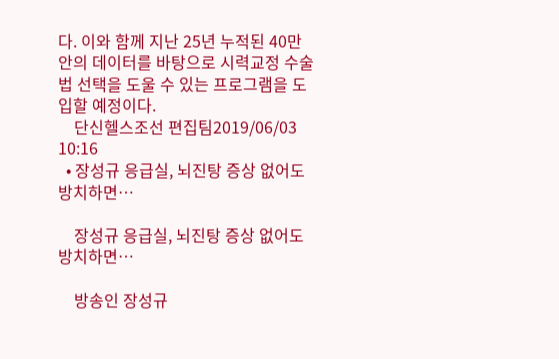다. 이와 함께 지난 25년 누적된 40만 안의 데이터를 바탕으로 시력교정 수술법 선택을 도울 수 있는 프로그램을 도입할 예정이다.
    단신헬스조선 편집팀2019/06/03 10:16
  • 장성규 응급실, 뇌진탕 증상 없어도 방치하면…

    장성규 응급실, 뇌진탕 증상 없어도 방치하면…

    방송인 장성규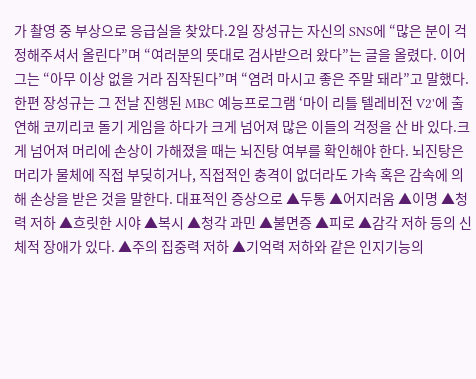가 촬영 중 부상으로 응급실을 찾았다.2일 장성규는 자신의 SNS에 “많은 분이 걱정해주셔서 올린다”며 “여러분의 뜻대로 검사받으러 왔다”는 글을 올렸다. 이어 그는 “아무 이상 없을 거라 짐작된다”며 “염려 마시고 좋은 주말 돼라”고 말했다. 한편 장성규는 그 전날 진행된 MBC 예능프로그램 ‘마이 리틀 텔레비전 V2'에 출연해 코끼리코 돌기 게임을 하다가 크게 넘어져 많은 이들의 걱정을 산 바 있다.크게 넘어져 머리에 손상이 가해졌을 때는 뇌진탕 여부를 확인해야 한다. 뇌진탕은 머리가 물체에 직접 부딪히거나, 직접적인 충격이 없더라도 가속 혹은 감속에 의해 손상을 받은 것을 말한다. 대표적인 증상으로 ▲두통 ▲어지러움 ▲이명 ▲청력 저하 ▲흐릿한 시야 ▲복시 ▲청각 과민 ▲불면증 ▲피로 ▲감각 저하 등의 신체적 장애가 있다. ▲주의 집중력 저하 ▲기억력 저하와 같은 인지기능의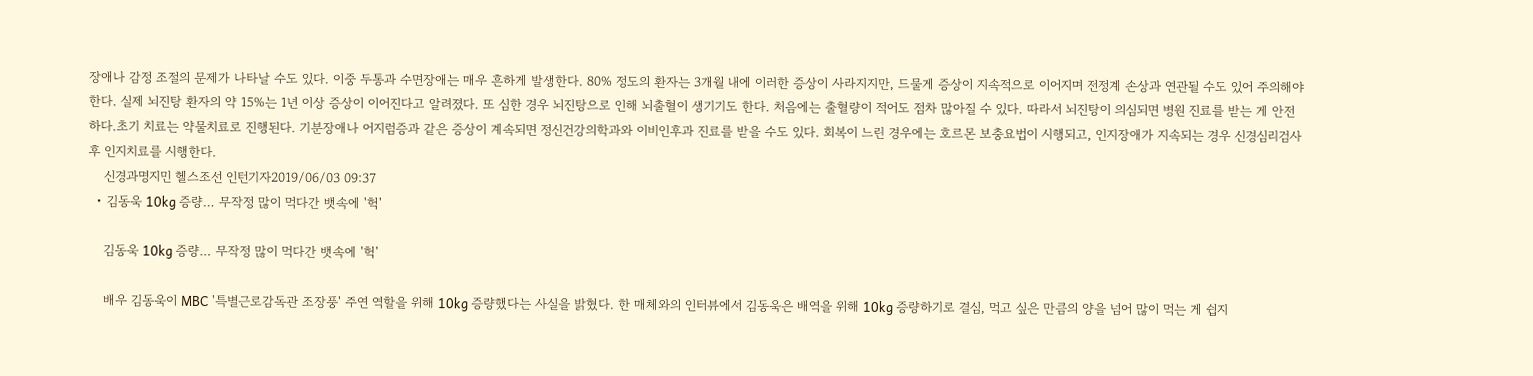장애나 감정 조절의 문제가 나타날 수도 있다. 이중 두통과 수면장애는 매우 흔하게 발생한다. 80% 정도의 환자는 3개월 내에 이러한 증상이 사라지지만, 드물게 증상이 지속적으로 이어지며 전정계 손상과 연관될 수도 있어 주의해야 한다. 실제 뇌진탕 환자의 약 15%는 1년 이상 증상이 이어진다고 알려졌다. 또 심한 경우 뇌진탕으로 인해 뇌출혈이 생기기도 한다. 처음에는 출혈량이 적어도 점차 많아질 수 있다. 따라서 뇌진탕이 의심되면 병원 진료를 받는 게 안전하다.초기 치료는 약물치료로 진행된다. 기분장애나 어지럼증과 같은 증상이 계속되면 정신건강의학과와 이비인후과 진료를 받을 수도 있다. 회복이 느린 경우에는 호르몬 보충요법이 시행되고, 인지장애가 지속되는 경우 신경심리검사 후 인지치료를 시행한다.
    신경과명지민 헬스조선 인턴기자2019/06/03 09:37
  • 김동욱 10kg 증량… 무작정 많이 먹다간 뱃속에 '헉'

    김동욱 10kg 증량… 무작정 많이 먹다간 뱃속에 '헉'

    배우 김동욱이 MBC '특별근로감독관 조장풍' 주연 역할을 위해 10kg 증량했다는 사실을 밝혔다. 한 매체와의 인터뷰에서 김동욱은 배역을 위해 10kg 증량하기로 결심, 먹고 싶은 만큼의 양을 넘어 많이 먹는 게 쉽지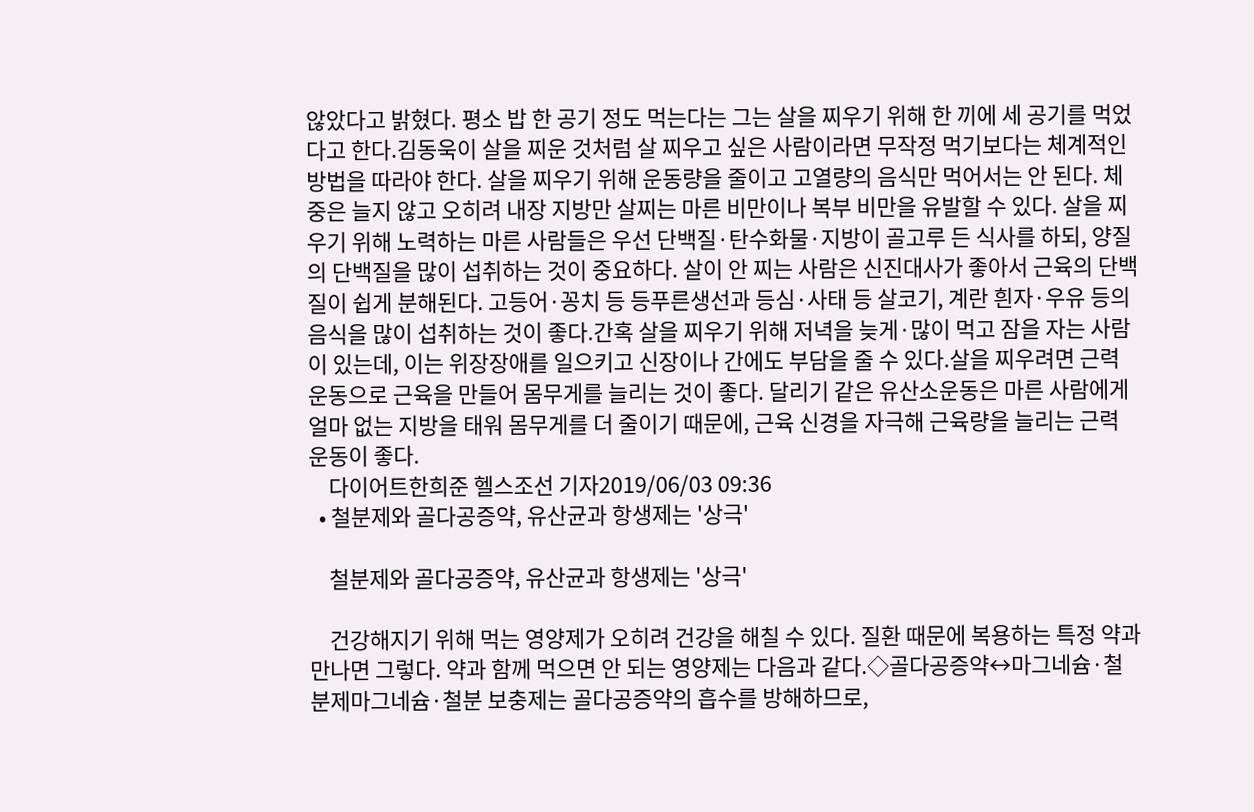않았다고 밝혔다. 평소 밥 한 공기 정도 먹는다는 그는 살을 찌우기 위해 한 끼에 세 공기를 먹었다고 한다.김동욱이 살을 찌운 것처럼 살 찌우고 싶은 사람이라면 무작정 먹기보다는 체계적인 방법을 따라야 한다. 살을 찌우기 위해 운동량을 줄이고 고열량의 음식만 먹어서는 안 된다. 체중은 늘지 않고 오히려 내장 지방만 살찌는 마른 비만이나 복부 비만을 유발할 수 있다. 살을 찌우기 위해 노력하는 마른 사람들은 우선 단백질·탄수화물·지방이 골고루 든 식사를 하되, 양질의 단백질을 많이 섭취하는 것이 중요하다. 살이 안 찌는 사람은 신진대사가 좋아서 근육의 단백질이 쉽게 분해된다. 고등어·꽁치 등 등푸른생선과 등심·사태 등 살코기, 계란 흰자·우유 등의 음식을 많이 섭취하는 것이 좋다.간혹 살을 찌우기 위해 저녁을 늦게·많이 먹고 잠을 자는 사람이 있는데, 이는 위장장애를 일으키고 신장이나 간에도 부담을 줄 수 있다.살을 찌우려면 근력 운동으로 근육을 만들어 몸무게를 늘리는 것이 좋다. 달리기 같은 유산소운동은 마른 사람에게 얼마 없는 지방을 태워 몸무게를 더 줄이기 때문에, 근육 신경을 자극해 근육량을 늘리는 근력 운동이 좋다.
    다이어트한희준 헬스조선 기자2019/06/03 09:36
  • 철분제와 골다공증약, 유산균과 항생제는 '상극'

    철분제와 골다공증약, 유산균과 항생제는 '상극'

    건강해지기 위해 먹는 영양제가 오히려 건강을 해칠 수 있다. 질환 때문에 복용하는 특정 약과 만나면 그렇다. 약과 함께 먹으면 안 되는 영양제는 다음과 같다.◇골다공증약↔마그네슘·철분제마그네슘·철분 보충제는 골다공증약의 흡수를 방해하므로,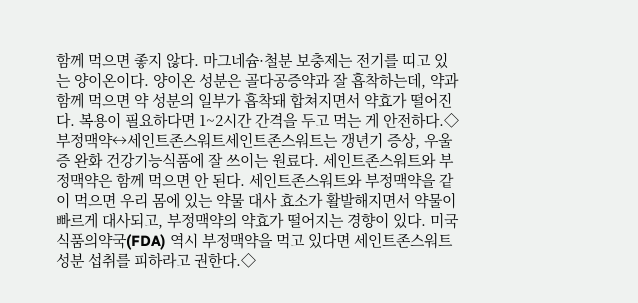함께 먹으면 좋지 않다. 마그네슘·철분 보충제는 전기를 띠고 있는 양이온이다. 양이온 성분은 골다공증약과 잘 흡착하는데, 약과 함께 먹으면 약 성분의 일부가 흡착돼 합쳐지면서 약효가 떨어진다. 복용이 필요하다면 1~2시간 간격을 두고 먹는 게 안전하다.◇부정맥약↔세인트존스워트세인트존스워트는 갱년기 증상, 우울증 완화 건강기능식품에 잘 쓰이는 원료다. 세인트존스워트와 부정맥약은 함께 먹으면 안 된다. 세인트존스워트와 부정맥약을 같이 먹으면 우리 몸에 있는 약물 대사 효소가 활발해지면서 약물이 빠르게 대사되고, 부정맥약의 약효가 떨어지는 경향이 있다. 미국식품의약국(FDA) 역시 부정맥약을 먹고 있다면 세인트존스워트 성분 섭취를 피하라고 권한다.◇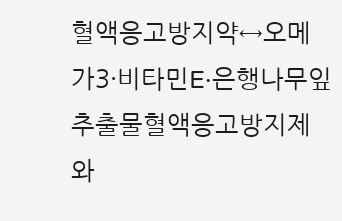혈액응고방지약↔오메가3·비타민E·은행나무잎추출물혈액응고방지제와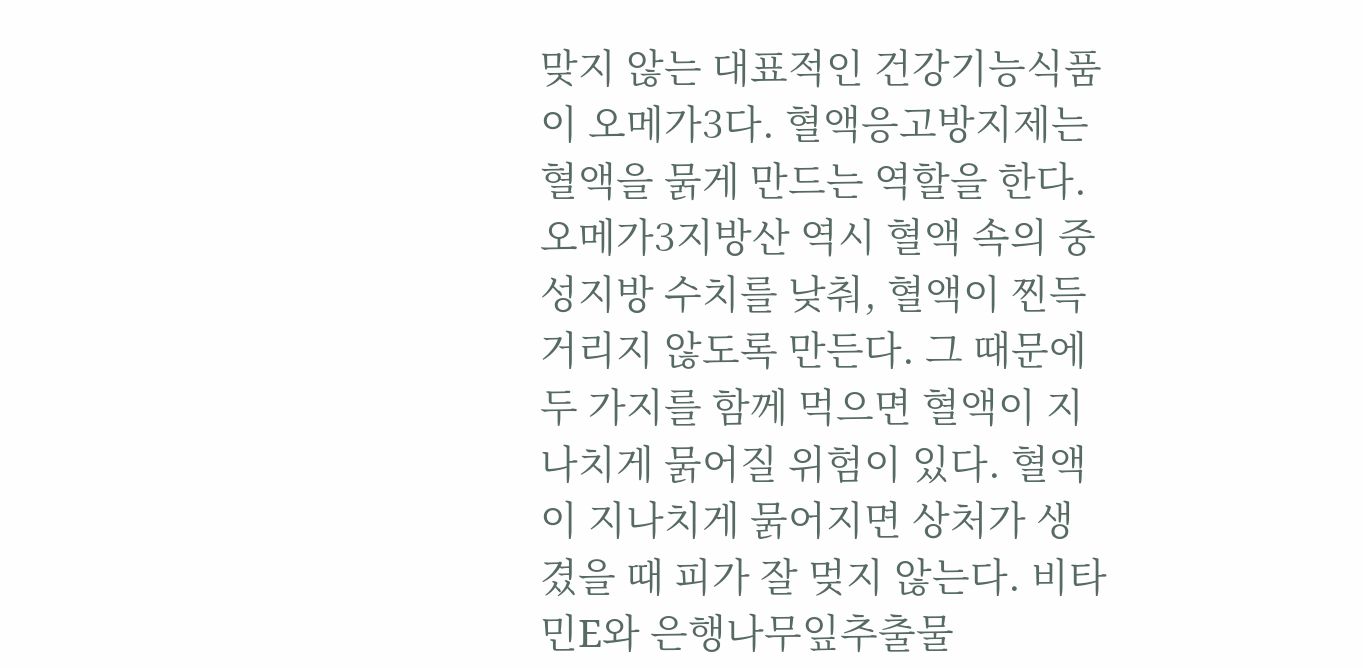맞지 않는 대표적인 건강기능식품이 오메가3다. 혈액응고방지제는 혈액을 묽게 만드는 역할을 한다. 오메가3지방산 역시 혈액 속의 중성지방 수치를 낮춰, 혈액이 찐득거리지 않도록 만든다. 그 때문에 두 가지를 함께 먹으면 혈액이 지나치게 묽어질 위험이 있다. 혈액이 지나치게 묽어지면 상처가 생겼을 때 피가 잘 멎지 않는다. 비타민E와 은행나무잎추출물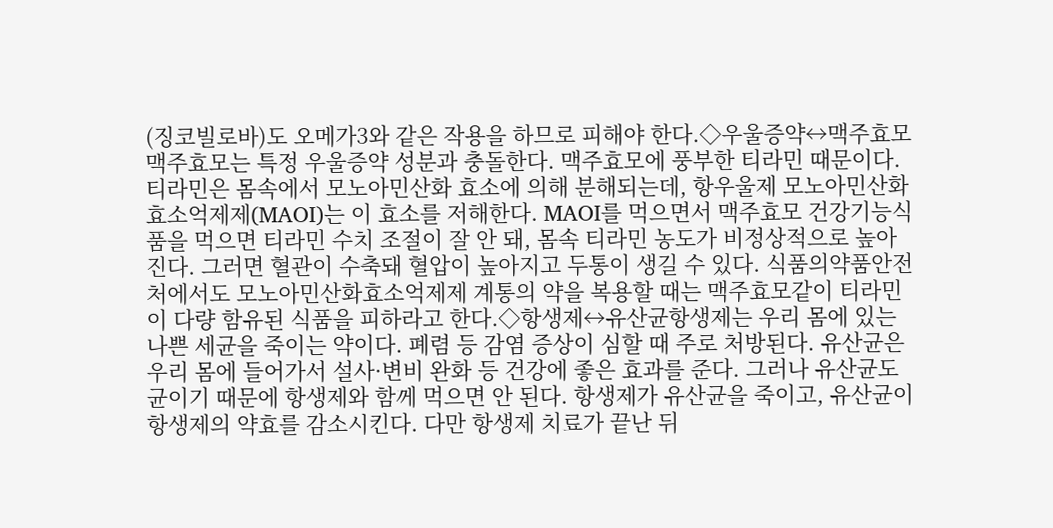(징코빌로바)도 오메가3와 같은 작용을 하므로 피해야 한다.◇우울증약↔맥주효모맥주효모는 특정 우울증약 성분과 충돌한다. 맥주효모에 풍부한 티라민 때문이다. 티라민은 몸속에서 모노아민산화 효소에 의해 분해되는데, 항우울제 모노아민산화효소억제제(MAOI)는 이 효소를 저해한다. MAOI를 먹으면서 맥주효모 건강기능식품을 먹으면 티라민 수치 조절이 잘 안 돼, 몸속 티라민 농도가 비정상적으로 높아진다. 그러면 혈관이 수축돼 혈압이 높아지고 두통이 생길 수 있다. 식품의약품안전처에서도 모노아민산화효소억제제 계통의 약을 복용할 때는 맥주효모같이 티라민이 다량 함유된 식품을 피하라고 한다.◇항생제↔유산균항생제는 우리 몸에 있는 나쁜 세균을 죽이는 약이다. 폐렴 등 감염 증상이 심할 때 주로 처방된다. 유산균은 우리 몸에 들어가서 설사·변비 완화 등 건강에 좋은 효과를 준다. 그러나 유산균도 균이기 때문에 항생제와 함께 먹으면 안 된다. 항생제가 유산균을 죽이고, 유산균이 항생제의 약효를 감소시킨다. 다만 항생제 치료가 끝난 뒤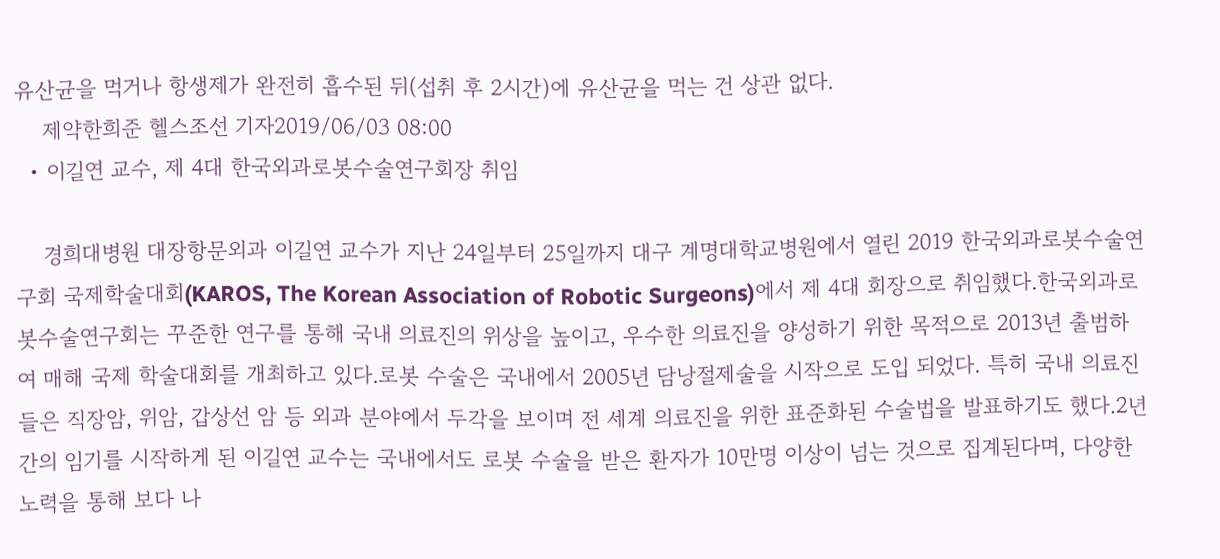유산균을 먹거나 항생제가 완전히 흡수된 뒤(섭취 후 2시간)에 유산균을 먹는 건 상관 없다.
    제약한희준 헬스조선 기자2019/06/03 08:00
  • 이길연 교수, 제 4대 한국외과로봇수술연구회장 취임

    경희대병원 대장항문외과 이길연 교수가 지난 24일부터 25일까지 대구 계명대학교병원에서 열린 2019 한국외과로봇수술연구회 국제학술대회(KAROS, The Korean Association of Robotic Surgeons)에서 제 4대 회장으로 취임했다.한국외과로봇수술연구회는 꾸준한 연구를 통해 국내 의료진의 위상을 높이고, 우수한 의료진을 양성하기 위한 목적으로 2013년 출범하여 매해 국제 학술대회를 개최하고 있다.로봇 수술은 국내에서 2005년 담낭절제술을 시작으로 도입 되었다. 특히 국내 의료진들은 직장암, 위암, 갑상선 암 등 외과 분야에서 두각을 보이며 전 세계 의료진을 위한 표준화된 수술법을 발표하기도 했다.2년간의 임기를 시작하게 된 이길연 교수는 국내에서도 로봇 수술을 받은 환자가 10만명 이상이 넘는 것으로 집계된다며, 다양한 노력을 통해 보다 나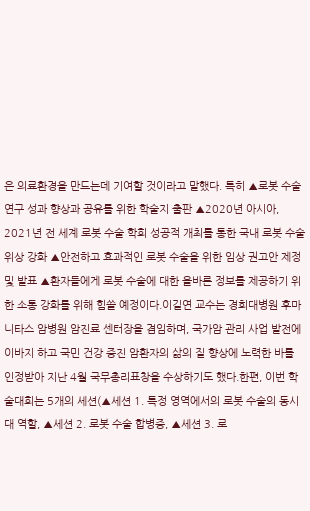은 의료환경을 만드는데 기여할 것이라고 말했다. 특히 ▲로봇 수술 연구 성과 향상과 공유를 위한 학술지 출판 ▲2020년 아시아, 2021년 전 세계 로봇 수술 학회 성공적 개최를 통한 국내 로봇 수술 위상 강화 ▲안전하고 효과적인 로봇 수술을 위한 임상 권고안 제정 및 발표 ▲환자들에게 로봇 수술에 대한 올바른 정보를 제공하기 위한 소통 강화를 위해 힘쓸 예정이다.이길연 교수는 경희대병원 후마니타스 암병원 암진료 센터장을 겸임하며, 국가암 관리 사업 발전에 이바지 하고 국민 건강 증진 암환자의 삶의 질 향상에 노력한 바를 인정받아 지난 4월 국무총리표창을 수상하기도 했다.한편, 이번 학술대회는 5개의 세션(▲세션 1. 특정 영역에서의 로봇 수술의 동시대 역할, ▲세션 2. 로봇 수술 합병증, ▲세션 3. 로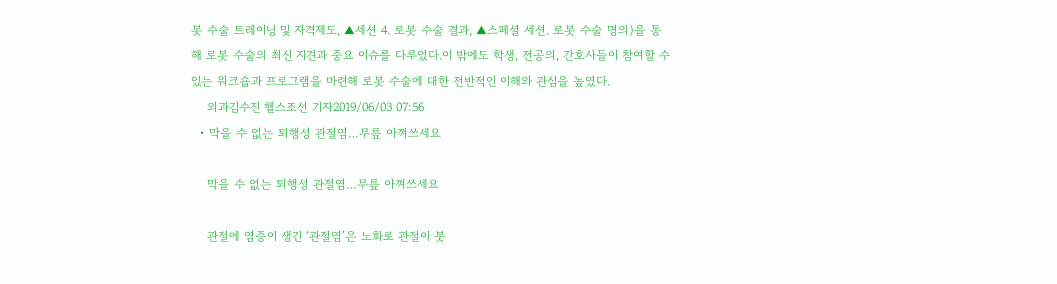봇 수술 트레이닝 및 자격제도, ▲세션 4. 로봇 수술 결과, ▲스페셜 세션. 로봇 수술 명의)을 통해 로봇 수술의 최신 지견과 중요 이슈를 다루었다.이 밖에도 학생, 전공의, 간호사들이 참여할 수 있는 워크숍과 프로그램을 마련해 로봇 수술에 대한 전반적인 이해와 관심을 높였다.
    외과김수진 헬스조선 기자2019/06/03 07:56
  • 막을 수 없는 퇴행성 관절염…무릎 아껴쓰세요

    막을 수 없는 퇴행성 관절염…무릎 아껴쓰세요

    관절에 염증이 생긴 ‘관절염’은 노화로 관절이 붓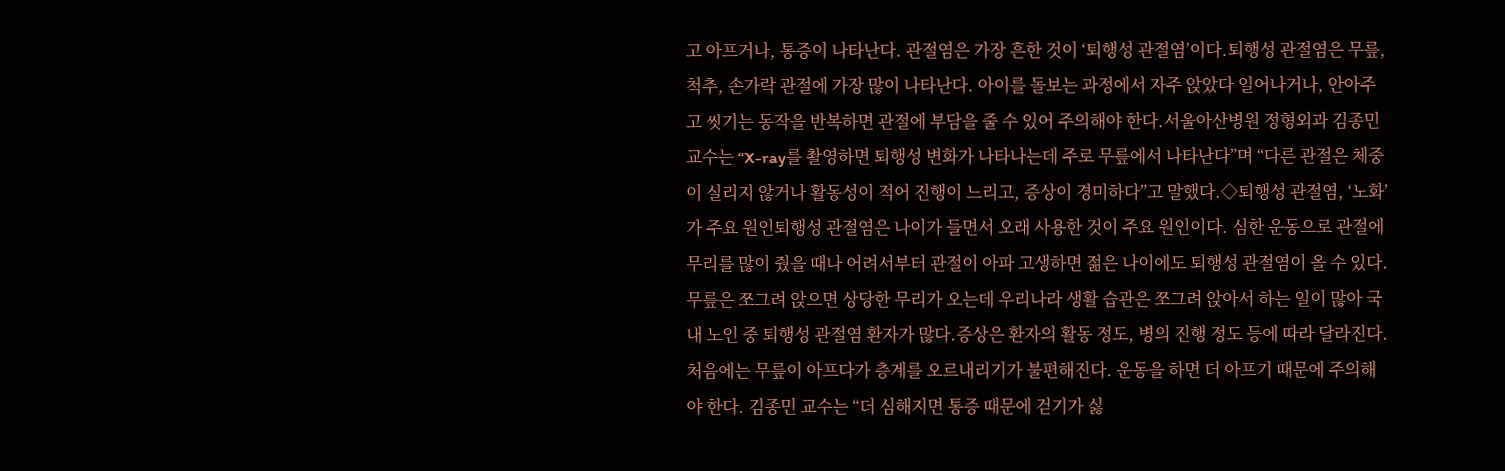고 아프거나, 통증이 나타난다. 관절염은 가장 흔한 것이 ‘퇴행성 관절염’이다.퇴행성 관절염은 무릎, 척추, 손가락 관절에 가장 많이 나타난다. 아이를 돌보는 과정에서 자주 앉았다 일어나거나, 안아주고 씻기는 동작을 반복하면 관절에 부담을 줄 수 있어 주의해야 한다.서울아산병원 정형외과 김종민 교수는 “X-ray를 촬영하면 퇴행성 변화가 나타나는데 주로 무릎에서 나타난다”며 “다른 관절은 체중이 실리지 않거나 활동성이 적어 진행이 느리고, 증상이 경미하다”고 말했다.◇퇴행성 관절염, ‘노화’가 주요 원인퇴행성 관절염은 나이가 들면서 오래 사용한 것이 주요 원인이다. 심한 운동으로 관절에 무리를 많이 줬을 때나 어려서부터 관절이 아파 고생하면 젊은 나이에도 퇴행성 관절염이 올 수 있다.무릎은 쪼그려 앉으면 상당한 무리가 오는데 우리나라 생활 습관은 쪼그려 앉아서 하는 일이 많아 국내 노인 중 퇴행성 관절염 환자가 많다.증상은 환자의 활동 정도, 병의 진행 정도 등에 따라 달라진다. 처음에는 무릎이 아프다가 층계를 오르내리기가 불편해진다. 운동을 하면 더 아프기 때문에 주의해야 한다. 김종민 교수는 “더 심해지면 통증 때문에 걷기가 싫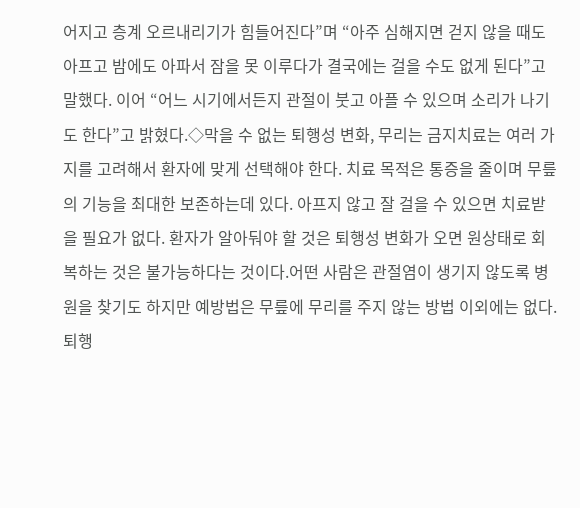어지고 층계 오르내리기가 힘들어진다”며 “아주 심해지면 걷지 않을 때도 아프고 밤에도 아파서 잠을 못 이루다가 결국에는 걸을 수도 없게 된다”고 말했다. 이어 “어느 시기에서든지 관절이 붓고 아플 수 있으며 소리가 나기도 한다”고 밝혔다.◇막을 수 없는 퇴행성 변화, 무리는 금지치료는 여러 가지를 고려해서 환자에 맞게 선택해야 한다. 치료 목적은 통증을 줄이며 무릎의 기능을 최대한 보존하는데 있다. 아프지 않고 잘 걸을 수 있으면 치료받을 필요가 없다. 환자가 알아둬야 할 것은 퇴행성 변화가 오면 원상태로 회복하는 것은 불가능하다는 것이다.어떤 사람은 관절염이 생기지 않도록 병원을 찾기도 하지만 예방법은 무릎에 무리를 주지 않는 방법 이외에는 없다. 퇴행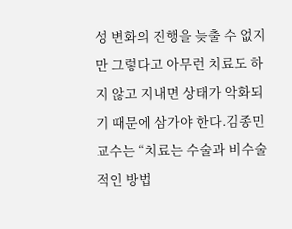성 변화의 진행을 늦출 수 없지만 그렇다고 아무런 치료도 하지 않고 지내면 상태가 악화되기 때문에 삼가야 한다.김종민 교수는 “치료는 수술과 비수술적인 방법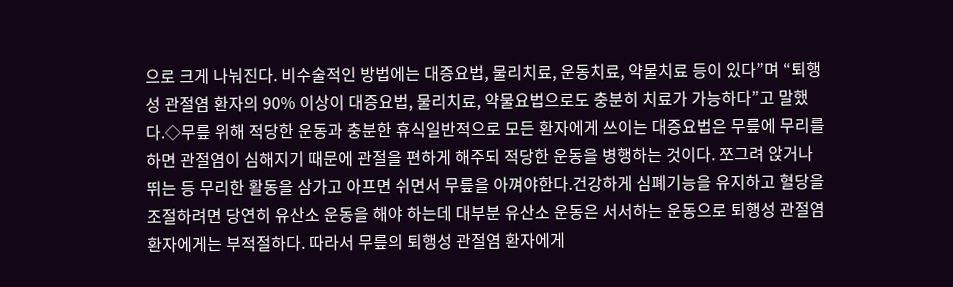으로 크게 나눠진다. 비수술적인 방법에는 대증요법, 물리치료, 운동치료, 약물치료 등이 있다”며 “퇴행성 관절염 환자의 90% 이상이 대증요법, 물리치료, 약물요법으로도 충분히 치료가 가능하다”고 말했다.◇무릎 위해 적당한 운동과 충분한 휴식일반적으로 모든 환자에게 쓰이는 대증요법은 무릎에 무리를 하면 관절염이 심해지기 때문에 관절을 편하게 해주되 적당한 운동을 병행하는 것이다. 쪼그려 앉거나 뛰는 등 무리한 활동을 삼가고 아프면 쉬면서 무릎을 아껴야한다.건강하게 심폐기능을 유지하고 혈당을 조절하려면 당연히 유산소 운동을 해야 하는데 대부분 유산소 운동은 서서하는 운동으로 퇴행성 관절염 환자에게는 부적절하다. 따라서 무릎의 퇴행성 관절염 환자에게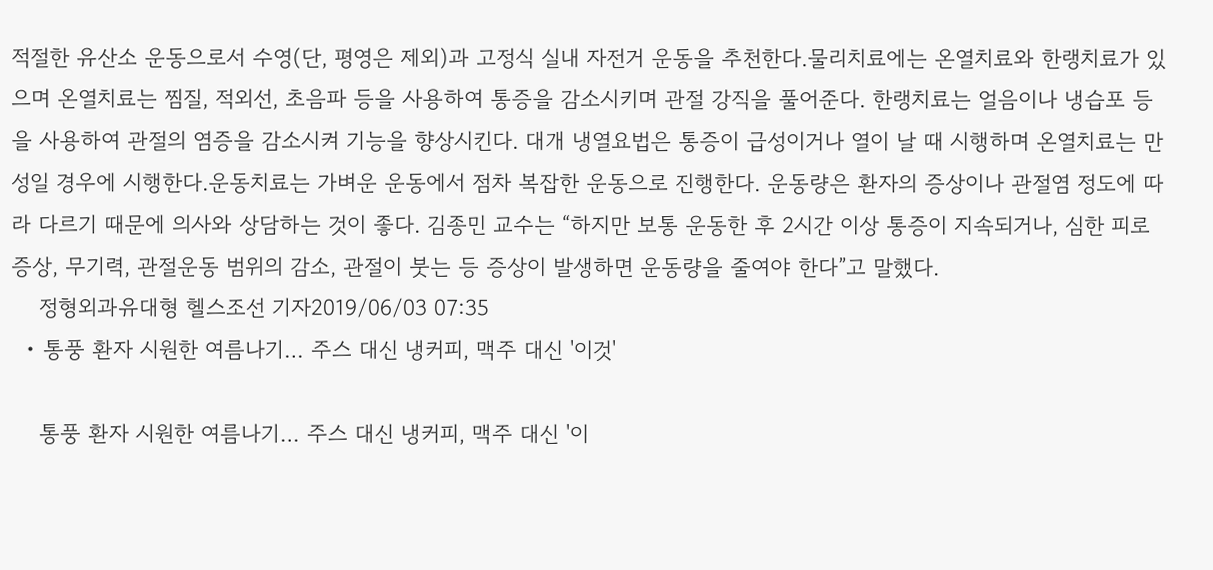적절한 유산소 운동으로서 수영(단, 평영은 제외)과 고정식 실내 자전거 운동을 추천한다.물리치료에는 온열치료와 한랭치료가 있으며 온열치료는 찜질, 적외선, 초음파 등을 사용하여 통증을 감소시키며 관절 강직을 풀어준다. 한랭치료는 얼음이나 냉습포 등을 사용하여 관절의 염증을 감소시켜 기능을 향상시킨다. 대개 냉열요법은 통증이 급성이거나 열이 날 때 시행하며 온열치료는 만성일 경우에 시행한다.운동치료는 가벼운 운동에서 점차 복잡한 운동으로 진행한다. 운동량은 환자의 증상이나 관절염 정도에 따라 다르기 때문에 의사와 상담하는 것이 좋다. 김종민 교수는 “하지만 보통 운동한 후 2시간 이상 통증이 지속되거나, 심한 피로 증상, 무기력, 관절운동 범위의 감소, 관절이 붓는 등 증상이 발생하면 운동량을 줄여야 한다”고 말했다.
    정형외과유대형 헬스조선 기자2019/06/03 07:35
  • 통풍 환자 시원한 여름나기… 주스 대신 냉커피, 맥주 대신 '이것'

    통풍 환자 시원한 여름나기… 주스 대신 냉커피, 맥주 대신 '이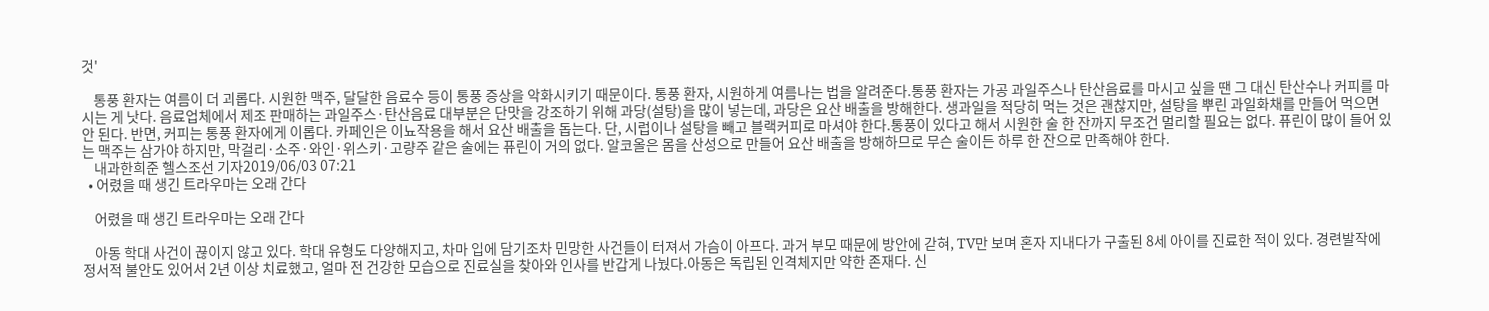것'

    통풍 환자는 여름이 더 괴롭다. 시원한 맥주, 달달한 음료수 등이 통풍 증상을 악화시키기 때문이다. 통풍 환자, 시원하게 여름나는 법을 알려준다.통풍 환자는 가공 과일주스나 탄산음료를 마시고 싶을 땐 그 대신 탄산수나 커피를 마시는 게 낫다. 음료업체에서 제조 판매하는 과일주스·탄산음료 대부분은 단맛을 강조하기 위해 과당(설탕)을 많이 넣는데, 과당은 요산 배출을 방해한다. 생과일을 적당히 먹는 것은 괜찮지만, 설탕을 뿌린 과일화채를 만들어 먹으면 안 된다. 반면, 커피는 통풍 환자에게 이롭다. 카페인은 이뇨작용을 해서 요산 배출을 돕는다. 단, 시럽이나 설탕을 빼고 블랙커피로 마셔야 한다.통풍이 있다고 해서 시원한 술 한 잔까지 무조건 멀리할 필요는 없다. 퓨린이 많이 들어 있는 맥주는 삼가야 하지만, 막걸리·소주·와인·위스키·고량주 같은 술에는 퓨린이 거의 없다. 알코올은 몸을 산성으로 만들어 요산 배출을 방해하므로 무슨 술이든 하루 한 잔으로 만족해야 한다.
    내과한희준 헬스조선 기자2019/06/03 07:21
  • 어렸을 때 생긴 트라우마는 오래 간다

    어렸을 때 생긴 트라우마는 오래 간다

    아동 학대 사건이 끊이지 않고 있다. 학대 유형도 다양해지고, 차마 입에 담기조차 민망한 사건들이 터져서 가슴이 아프다. 과거 부모 때문에 방안에 갇혀, TV만 보며 혼자 지내다가 구출된 8세 아이를 진료한 적이 있다. 경련발작에 정서적 불안도 있어서 2년 이상 치료했고, 얼마 전 건강한 모습으로 진료실을 찾아와 인사를 반갑게 나눴다.아동은 독립된 인격체지만 약한 존재다. 신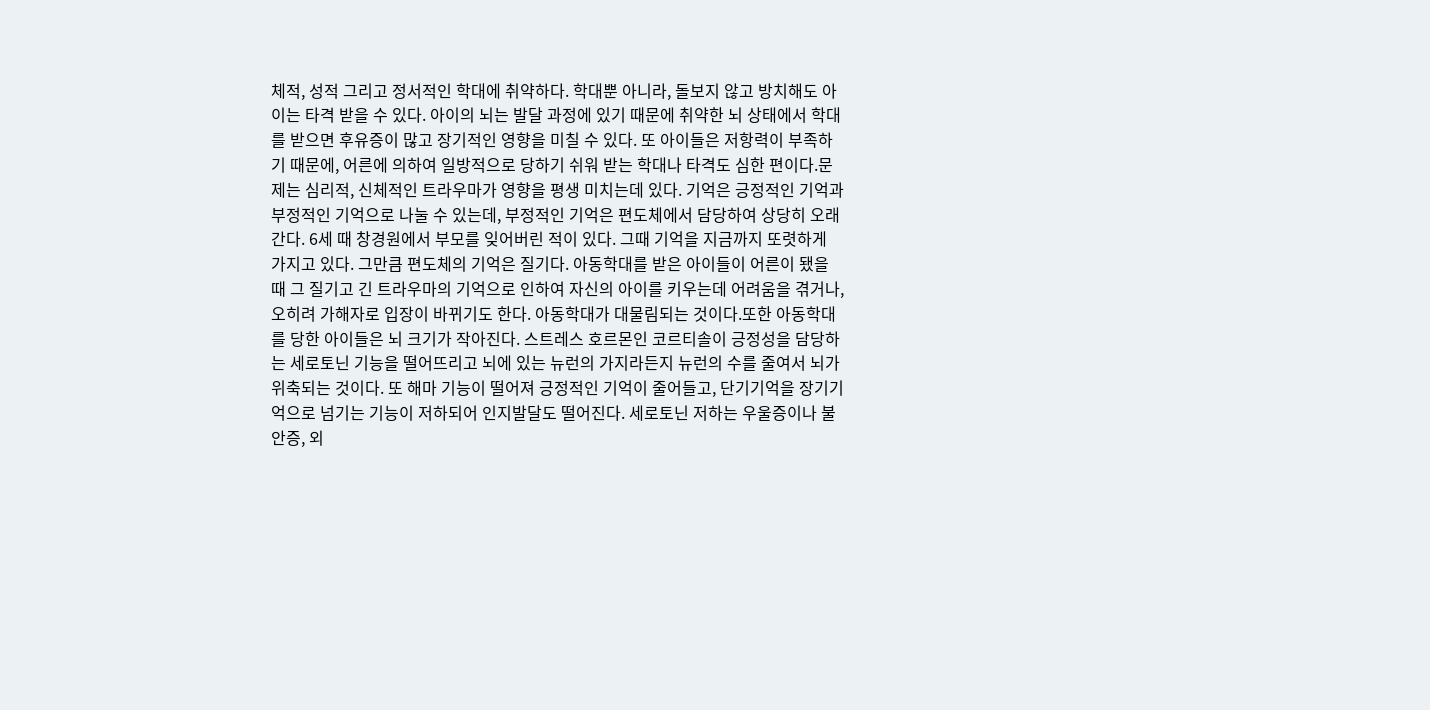체적, 성적 그리고 정서적인 학대에 취약하다. 학대뿐 아니라, 돌보지 않고 방치해도 아이는 타격 받을 수 있다. 아이의 뇌는 발달 과정에 있기 때문에 취약한 뇌 상태에서 학대를 받으면 후유증이 많고 장기적인 영향을 미칠 수 있다. 또 아이들은 저항력이 부족하기 때문에, 어른에 의하여 일방적으로 당하기 쉬워 받는 학대나 타격도 심한 편이다.문제는 심리적, 신체적인 트라우마가 영향을 평생 미치는데 있다. 기억은 긍정적인 기억과 부정적인 기억으로 나눌 수 있는데, 부정적인 기억은 편도체에서 담당하여 상당히 오래간다. 6세 때 창경원에서 부모를 잊어버린 적이 있다. 그때 기억을 지금까지 또렷하게 가지고 있다. 그만큼 편도체의 기억은 질기다. 아동학대를 받은 아이들이 어른이 됐을 때 그 질기고 긴 트라우마의 기억으로 인하여 자신의 아이를 키우는데 어려움을 겪거나, 오히려 가해자로 입장이 바뀌기도 한다. 아동학대가 대물림되는 것이다.또한 아동학대를 당한 아이들은 뇌 크기가 작아진다. 스트레스 호르몬인 코르티솔이 긍정성을 담당하는 세로토닌 기능을 떨어뜨리고 뇌에 있는 뉴런의 가지라든지 뉴런의 수를 줄여서 뇌가 위축되는 것이다. 또 해마 기능이 떨어져 긍정적인 기억이 줄어들고, 단기기억을 장기기억으로 넘기는 기능이 저하되어 인지발달도 떨어진다. 세로토닌 저하는 우울증이나 불안증, 외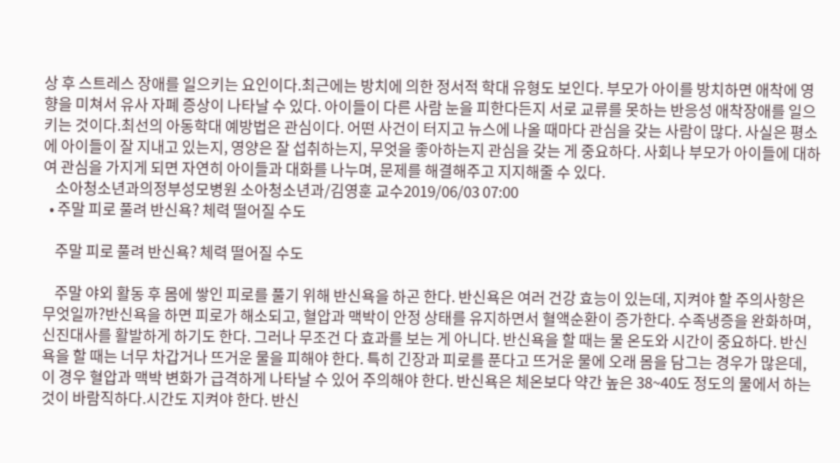상 후 스트레스 장애를 일으키는 요인이다.최근에는 방치에 의한 정서적 학대 유형도 보인다. 부모가 아이를 방치하면 애착에 영향을 미쳐서 유사 자폐 증상이 나타날 수 있다. 아이들이 다른 사람 눈을 피한다든지 서로 교류를 못하는 반응성 애착장애를 일으키는 것이다.최선의 아동학대 예방법은 관심이다. 어떤 사건이 터지고 뉴스에 나올 때마다 관심을 갖는 사람이 많다. 사실은 평소에 아이들이 잘 지내고 있는지, 영양은 잘 섭취하는지, 무엇을 좋아하는지 관심을 갖는 게 중요하다. 사회나 부모가 아이들에 대하여 관심을 가지게 되면 자연히 아이들과 대화를 나누며, 문제를 해결해주고 지지해줄 수 있다.
    소아청소년과의정부성모병원 소아청소년과/김영훈 교수2019/06/03 07:00
  • 주말 피로 풀려 반신욕? 체력 떨어질 수도

    주말 피로 풀려 반신욕? 체력 떨어질 수도

    주말 야외 활동 후 몸에 쌓인 피로를 풀기 위해 반신욕을 하곤 한다. 반신욕은 여러 건강 효능이 있는데, 지켜야 할 주의사항은 무엇일까?반신욕을 하면 피로가 해소되고, 혈압과 맥박이 안정 상태를 유지하면서 혈액순환이 증가한다. 수족냉증을 완화하며, 신진대사를 활발하게 하기도 한다. 그러나 무조건 다 효과를 보는 게 아니다. 반신욕을 할 때는 물 온도와 시간이 중요하다. 반신욕을 할 때는 너무 차갑거나 뜨거운 물을 피해야 한다. 특히 긴장과 피로를 푼다고 뜨거운 물에 오래 몸을 담그는 경우가 많은데, 이 경우 혈압과 맥박 변화가 급격하게 나타날 수 있어 주의해야 한다. 반신욕은 체온보다 약간 높은 38~40도 정도의 물에서 하는 것이 바람직하다.시간도 지켜야 한다. 반신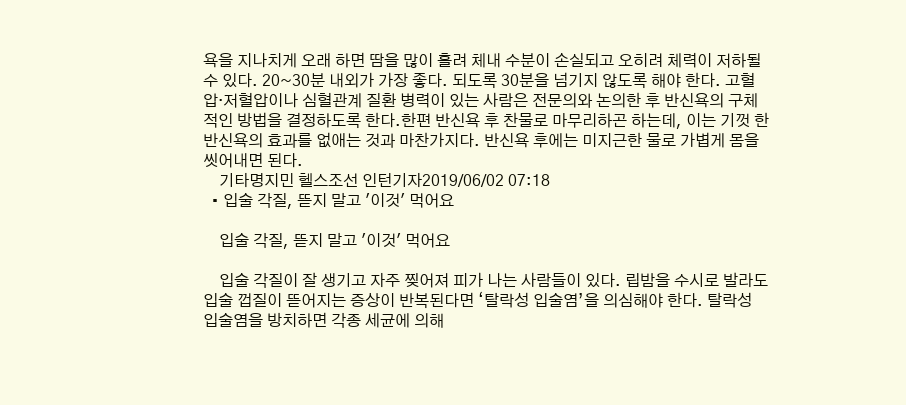욕을 지나치게 오래 하면 땀을 많이 흘려 체내 수분이 손실되고 오히려 체력이 저하될 수 있다. 20~30분 내외가 가장 좋다. 되도록 30분을 넘기지 않도록 해야 한다. 고혈압·저혈압이나 심혈관계 질환 병력이 있는 사람은 전문의와 논의한 후 반신욕의 구체적인 방법을 결정하도록 한다.한편 반신욕 후 찬물로 마무리하곤 하는데, 이는 기껏 한 반신욕의 효과를 없애는 것과 마찬가지다. 반신욕 후에는 미지근한 물로 가볍게 몸을 씻어내면 된다.
    기타명지민 헬스조선 인턴기자2019/06/02 07:18
  • 입술 각질, 뜯지 말고 '이것' 먹어요

    입술 각질, 뜯지 말고 '이것' 먹어요

    입술 각질이 잘 생기고 자주 찢어져 피가 나는 사람들이 있다. 립밤을 수시로 발라도 입술 껍질이 뜯어지는 증상이 반복된다면 ‘탈락성 입술염’을 의심해야 한다. 탈락성 입술염을 방치하면 각종 세균에 의해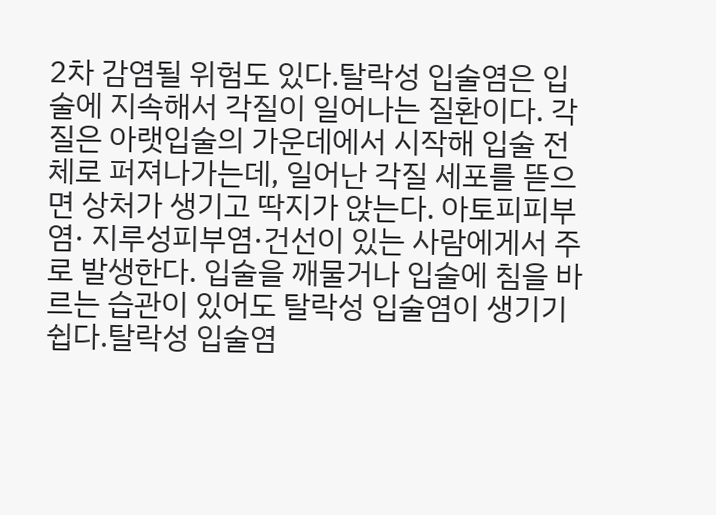2차 감염될 위험도 있다.탈락성 입술염은 입술에 지속해서 각질이 일어나는 질환이다. 각질은 아랫입술의 가운데에서 시작해 입술 전체로 퍼져나가는데, 일어난 각질 세포를 뜯으면 상처가 생기고 딱지가 앉는다. 아토피피부염· 지루성피부염·건선이 있는 사람에게서 주로 발생한다. 입술을 깨물거나 입술에 침을 바르는 습관이 있어도 탈락성 입술염이 생기기 쉽다.탈락성 입술염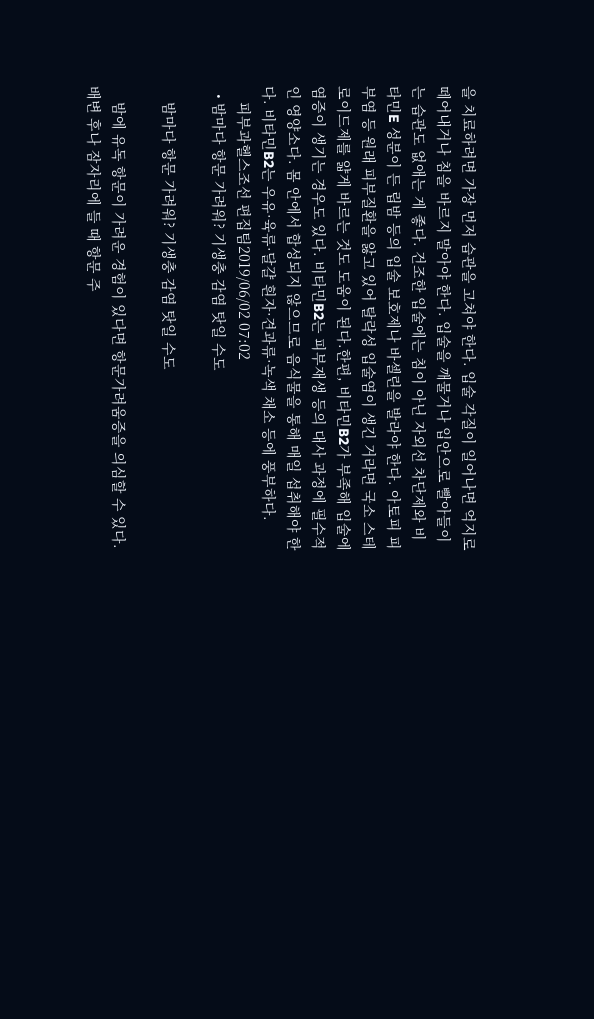을 치료하려면 가장 먼저 습관을 고쳐야 한다. 입술 각질이 일어나면 억지로 떼어내거나 침을 바르지 말아야 한다. 입술을 깨물거나 입안으로 빨아들이는 습관도 없애는 게 좋다. 건조한 입술에는 침이 아닌 자외선 차단제와 비타민E 성분이 든 립밤 등의 입술 보호제나 바셀린을 발라야 한다. 아토피 피부염 등 원래 피부질환을 앓고 있어 탈락성 입술염이 생긴 거라면 국소 스테로이드제를 얇게 바르는 것도 도움이 된다.한편, 비타민B2가 부족해 입술에 염증이 생기는 경우도 있다. 비타민B2는 피부재생 등의 대사 과정에 필수적인 영양소다. 몸 안에서 합성되지 않으므로 음식물을 통해 매일 섭취해야 한다. 비타민B2는 우유·육류·달걀 흰자·견과류·녹색 채소 등에 풍부하다.
    피부과헬스조선 편집팀2019/06/02 07:02
  • 밤마다 항문 가려워? 기생충 감염 탓일 수도

    밤마다 항문 가려워? 기생충 감염 탓일 수도

    밤에 유독 항문이 가려운 경험이 있다면 항문가려움증을 의심할 수 있다. 배변 후나 잠자리에 들 때 항문 주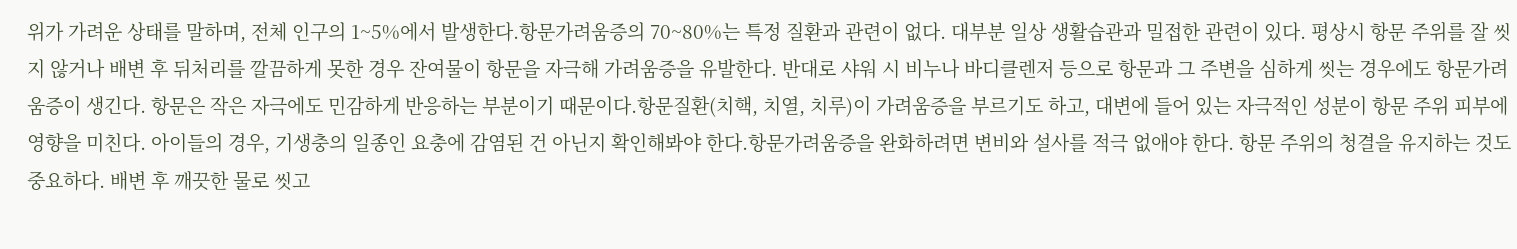위가 가려운 상태를 말하며, 전체 인구의 1~5%에서 발생한다.항문가려움증의 70~80%는 특정 질환과 관련이 없다. 대부분 일상 생활습관과 밀접한 관련이 있다. 평상시 항문 주위를 잘 씻지 않거나 배변 후 뒤처리를 깔끔하게 못한 경우 잔여물이 항문을 자극해 가려움증을 유발한다. 반대로 샤워 시 비누나 바디클렌저 등으로 항문과 그 주변을 심하게 씻는 경우에도 항문가려움증이 생긴다. 항문은 작은 자극에도 민감하게 반응하는 부분이기 때문이다.항문질환(치핵, 치열, 치루)이 가려움증을 부르기도 하고, 대변에 들어 있는 자극적인 성분이 항문 주위 피부에 영향을 미친다. 아이들의 경우, 기생충의 일종인 요충에 감염된 건 아닌지 확인해봐야 한다.항문가려움증을 완화하려면 변비와 설사를 적극 없애야 한다. 항문 주위의 청결을 유지하는 것도 중요하다. 배변 후 깨끗한 물로 씻고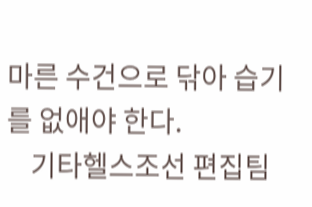마른 수건으로 닦아 습기를 없애야 한다.
    기타헬스조선 편집팀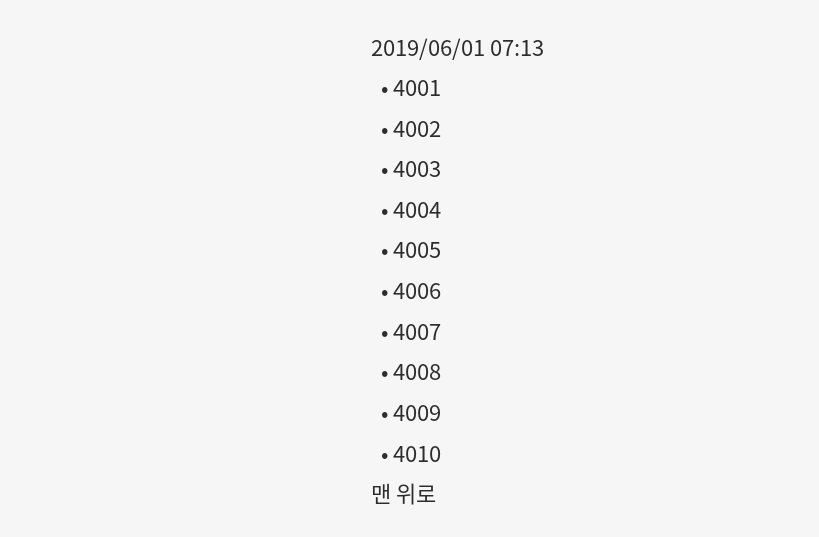2019/06/01 07:13
  • 4001
  • 4002
  • 4003
  • 4004
  • 4005
  • 4006
  • 4007
  • 4008
  • 4009
  • 4010
맨 위로